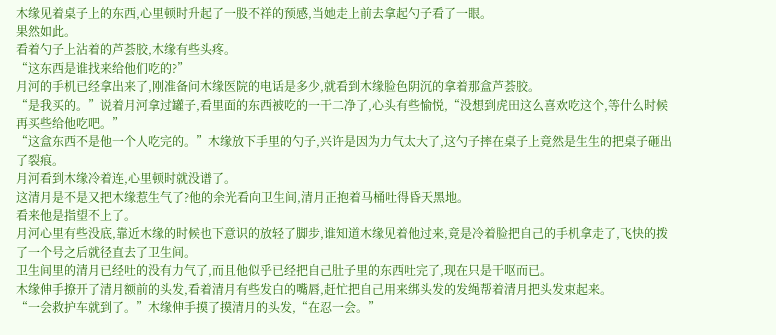木缘见着桌子上的东西,心里顿时升起了一股不祥的预感,当她走上前去拿起勺子看了一眼。
果然如此。
看着勺子上沾着的芦荟胶,木缘有些头疼。
“这东西是谁找来给他们吃的?”
月河的手机已经拿出来了,刚准备问木缘医院的电话是多少,就看到木缘脸色阴沉的拿着那盒芦荟胶。
“是我买的。”说着月河拿过罐子,看里面的东西被吃的一干二净了,心头有些愉悦,“没想到虎田这么喜欢吃这个,等什么时候再买些给他吃吧。”
“这盒东西不是他一个人吃完的。”木缘放下手里的勺子,兴许是因为力气太大了,这勺子摔在桌子上竟然是生生的把桌子砸出了裂痕。
月河看到木缘冷着连,心里顿时就没谱了。
这清月是不是又把木缘惹生气了?他的余光看向卫生间,清月正抱着马桶吐得昏天黑地。
看来他是指望不上了。
月河心里有些没底,靠近木缘的时候也下意识的放轻了脚步,谁知道木缘见着他过来,竟是冷着脸把自己的手机拿走了,飞快的拨了一个号之后就径直去了卫生间。
卫生间里的清月已经吐的没有力气了,而且他似乎已经把自己肚子里的东西吐完了,现在只是干呕而已。
木缘伸手撩开了清月额前的头发,看着清月有些发白的嘴唇,赶忙把自己用来绑头发的发绳帮着清月把头发束起来。
“一会救护车就到了。”木缘伸手摸了摸清月的头发,“在忍一会。”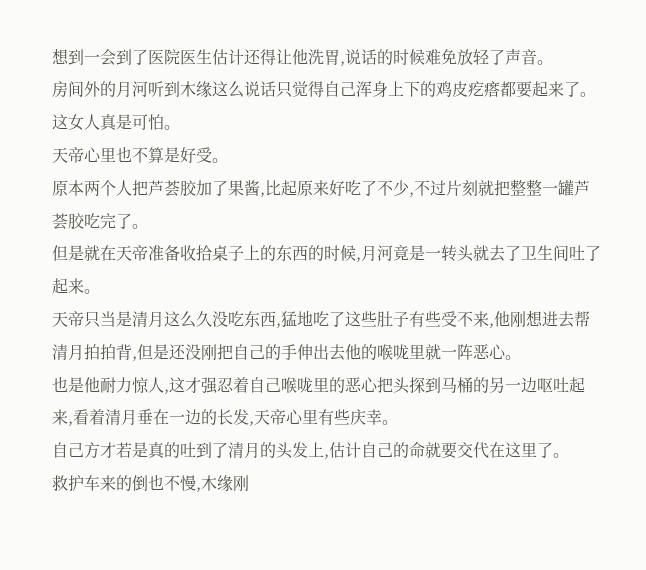想到一会到了医院医生估计还得让他洗胃,说话的时候难免放轻了声音。
房间外的月河听到木缘这么说话只觉得自己浑身上下的鸡皮疙瘩都要起来了。
这女人真是可怕。
天帝心里也不算是好受。
原本两个人把芦荟胶加了果酱,比起原来好吃了不少,不过片刻就把整整一罐芦荟胶吃完了。
但是就在天帝准备收拾桌子上的东西的时候,月河竟是一转头就去了卫生间吐了起来。
天帝只当是清月这么久没吃东西,猛地吃了这些肚子有些受不来,他刚想进去帮清月拍拍背,但是还没刚把自己的手伸出去他的喉咙里就一阵恶心。
也是他耐力惊人,这才强忍着自己喉咙里的恶心把头探到马桶的另一边呕吐起来,看着清月垂在一边的长发,天帝心里有些庆幸。
自己方才若是真的吐到了清月的头发上,估计自己的命就要交代在这里了。
救护车来的倒也不慢,木缘刚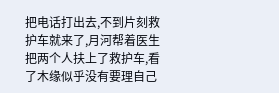把电话打出去,不到片刻救护车就来了,月河帮着医生把两个人扶上了救护车,看了木缘似乎没有要理自己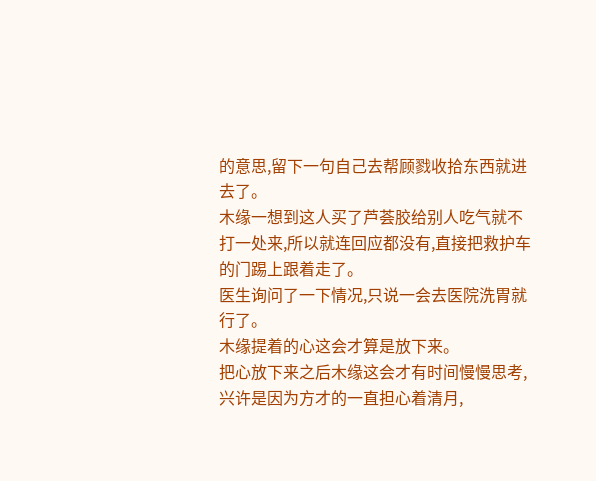的意思,留下一句自己去帮顾戮收拾东西就进去了。
木缘一想到这人买了芦荟胶给别人吃气就不打一处来,所以就连回应都没有,直接把救护车的门踢上跟着走了。
医生询问了一下情况,只说一会去医院洗胃就行了。
木缘提着的心这会才算是放下来。
把心放下来之后木缘这会才有时间慢慢思考,兴许是因为方才的一直担心着清月,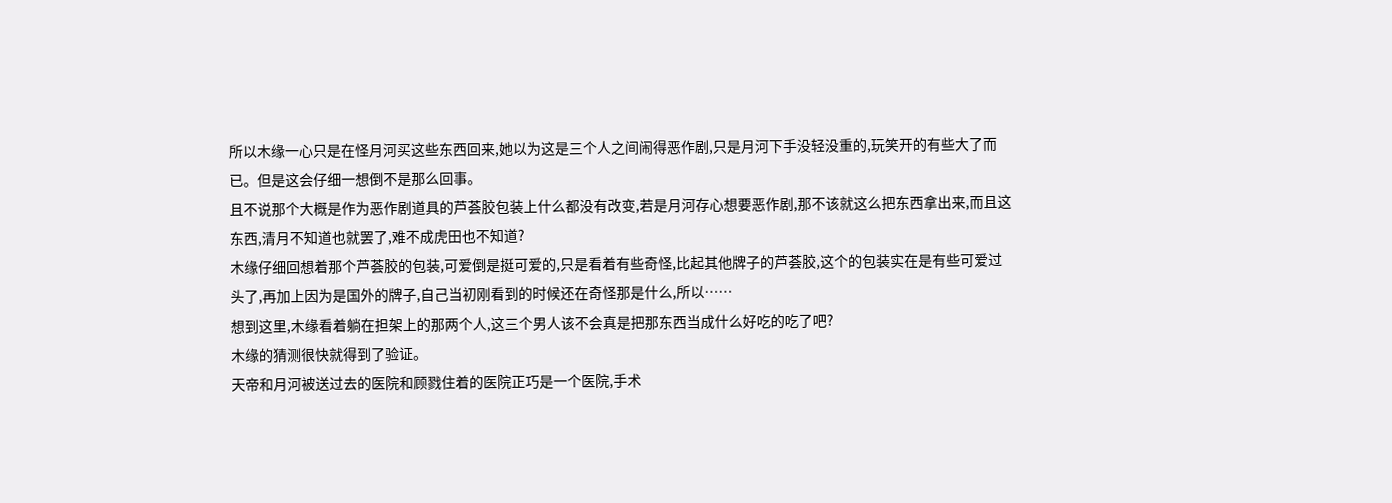所以木缘一心只是在怪月河买这些东西回来,她以为这是三个人之间闹得恶作剧,只是月河下手没轻没重的,玩笑开的有些大了而已。但是这会仔细一想倒不是那么回事。
且不说那个大概是作为恶作剧道具的芦荟胶包装上什么都没有改变,若是月河存心想要恶作剧,那不该就这么把东西拿出来,而且这东西,清月不知道也就罢了,难不成虎田也不知道?
木缘仔细回想着那个芦荟胶的包装,可爱倒是挺可爱的,只是看着有些奇怪,比起其他牌子的芦荟胶,这个的包装实在是有些可爱过头了,再加上因为是国外的牌子,自己当初刚看到的时候还在奇怪那是什么,所以……
想到这里,木缘看着躺在担架上的那两个人,这三个男人该不会真是把那东西当成什么好吃的吃了吧?
木缘的猜测很快就得到了验证。
天帝和月河被送过去的医院和顾戮住着的医院正巧是一个医院,手术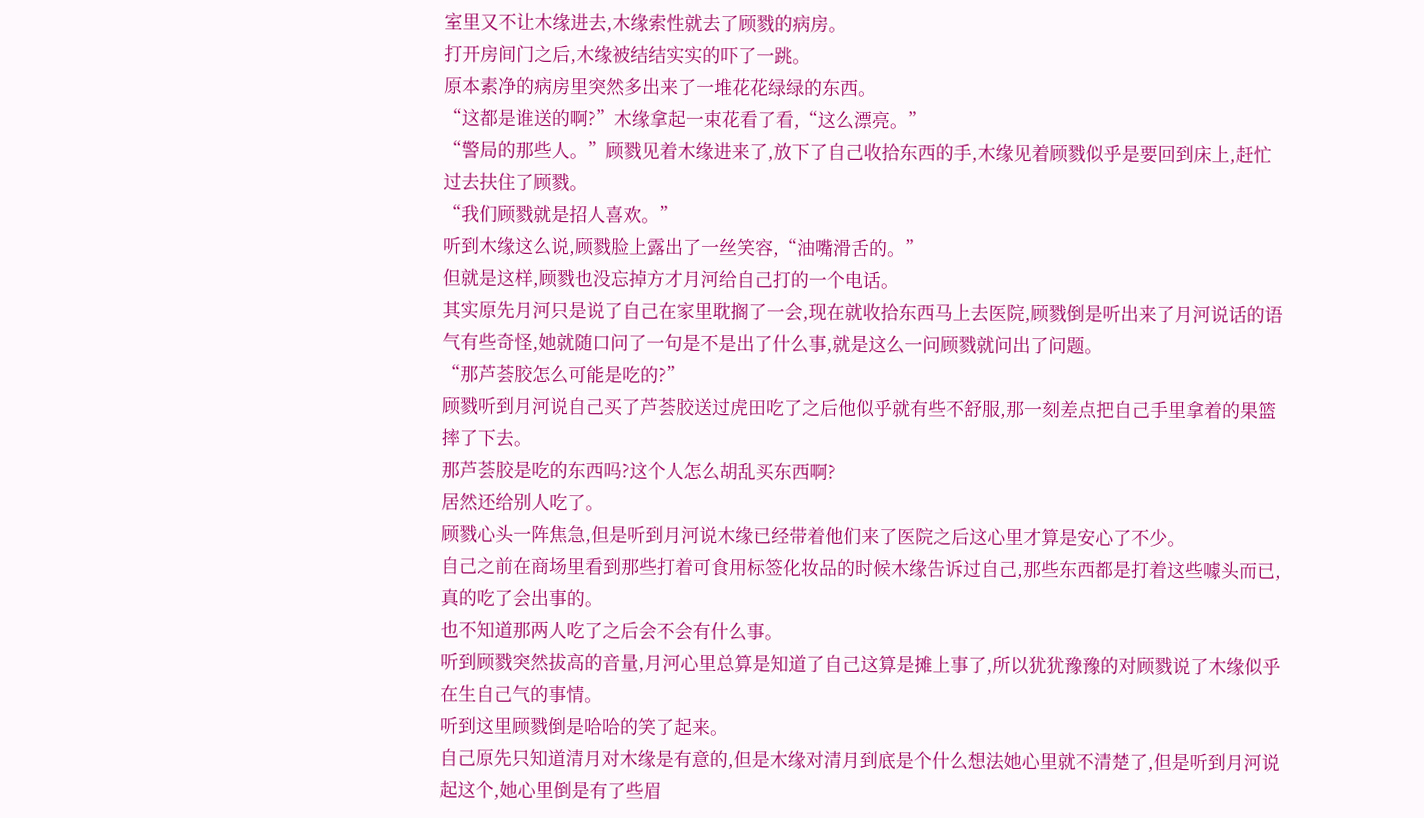室里又不让木缘进去,木缘索性就去了顾戮的病房。
打开房间门之后,木缘被结结实实的吓了一跳。
原本素净的病房里突然多出来了一堆花花绿绿的东西。
“这都是谁送的啊?”木缘拿起一束花看了看,“这么漂亮。”
“警局的那些人。”顾戮见着木缘进来了,放下了自己收拾东西的手,木缘见着顾戮似乎是要回到床上,赶忙过去扶住了顾戮。
“我们顾戮就是招人喜欢。”
听到木缘这么说,顾戮脸上露出了一丝笑容,“油嘴滑舌的。”
但就是这样,顾戮也没忘掉方才月河给自己打的一个电话。
其实原先月河只是说了自己在家里耽搁了一会,现在就收拾东西马上去医院,顾戮倒是听出来了月河说话的语气有些奇怪,她就随口问了一句是不是出了什么事,就是这么一问顾戮就问出了问题。
“那芦荟胶怎么可能是吃的?”
顾戮听到月河说自己买了芦荟胶送过虎田吃了之后他似乎就有些不舒服,那一刻差点把自己手里拿着的果篮摔了下去。
那芦荟胶是吃的东西吗?这个人怎么胡乱买东西啊?
居然还给别人吃了。
顾戮心头一阵焦急,但是听到月河说木缘已经带着他们来了医院之后这心里才算是安心了不少。
自己之前在商场里看到那些打着可食用标签化妆品的时候木缘告诉过自己,那些东西都是打着这些噱头而已,真的吃了会出事的。
也不知道那两人吃了之后会不会有什么事。
听到顾戮突然拔高的音量,月河心里总算是知道了自己这算是摊上事了,所以犹犹豫豫的对顾戮说了木缘似乎在生自己气的事情。
听到这里顾戮倒是哈哈的笑了起来。
自己原先只知道清月对木缘是有意的,但是木缘对清月到底是个什么想法她心里就不清楚了,但是听到月河说起这个,她心里倒是有了些眉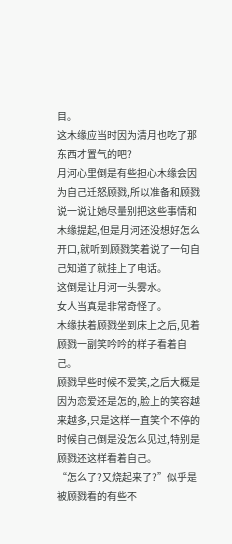目。
这木缘应当时因为清月也吃了那东西才置气的吧?
月河心里倒是有些担心木缘会因为自己迁怒顾戮,所以准备和顾戮说一说让她尽量别把这些事情和木缘提起,但是月河还没想好怎么开口,就听到顾戮笑着说了一句自己知道了就挂上了电话。
这倒是让月河一头雾水。
女人当真是非常奇怪了。
木缘扶着顾戮坐到床上之后,见着顾戮一副笑吟吟的样子看着自己。
顾戮早些时候不爱笑,之后大概是因为恋爱还是怎的,脸上的笑容越来越多,只是这样一直笑个不停的时候自己倒是没怎么见过,特别是顾戮还这样看着自己。
“怎么了?又烧起来了?”似乎是被顾戮看的有些不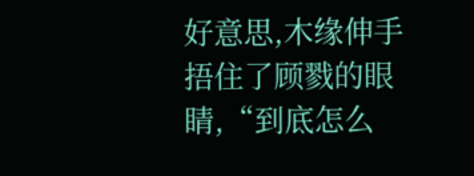好意思,木缘伸手捂住了顾戮的眼睛,“到底怎么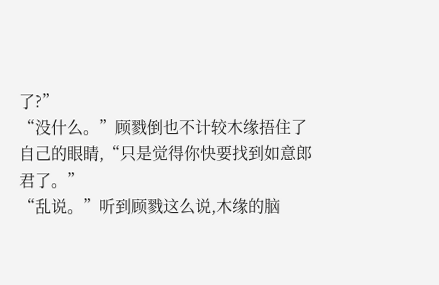了?”
“没什么。”顾戮倒也不计较木缘捂住了自己的眼睛,“只是觉得你快要找到如意郎君了。”
“乱说。”听到顾戮这么说,木缘的脑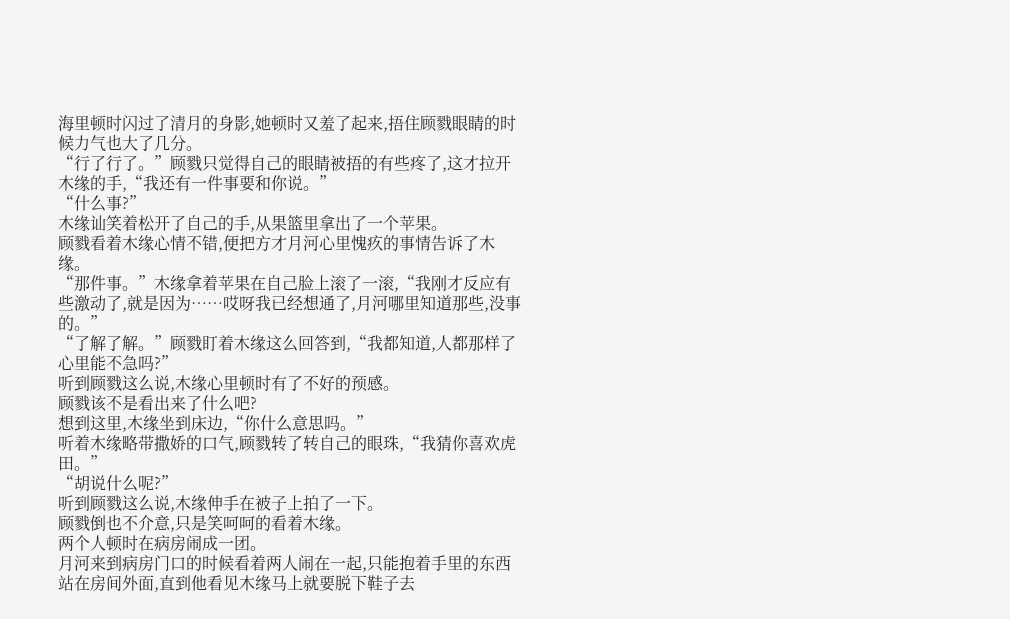海里顿时闪过了清月的身影,她顿时又羞了起来,捂住顾戮眼睛的时候力气也大了几分。
“行了行了。”顾戮只觉得自己的眼睛被捂的有些疼了,这才拉开木缘的手,“我还有一件事要和你说。”
“什么事?”
木缘讪笑着松开了自己的手,从果篮里拿出了一个苹果。
顾戮看着木缘心情不错,便把方才月河心里愧疚的事情告诉了木缘。
“那件事。”木缘拿着苹果在自己脸上滚了一滚,“我刚才反应有些激动了,就是因为……哎呀我已经想通了,月河哪里知道那些,没事的。”
“了解了解。”顾戮盯着木缘这么回答到,“我都知道,人都那样了心里能不急吗?”
听到顾戮这么说,木缘心里顿时有了不好的预感。
顾戮该不是看出来了什么吧?
想到这里,木缘坐到床边,“你什么意思吗。”
听着木缘略带撒娇的口气,顾戮转了转自己的眼珠,“我猜你喜欢虎田。”
“胡说什么呢?”
听到顾戮这么说,木缘伸手在被子上拍了一下。
顾戮倒也不介意,只是笑呵呵的看着木缘。
两个人顿时在病房闹成一团。
月河来到病房门口的时候看着两人闹在一起,只能抱着手里的东西站在房间外面,直到他看见木缘马上就要脱下鞋子去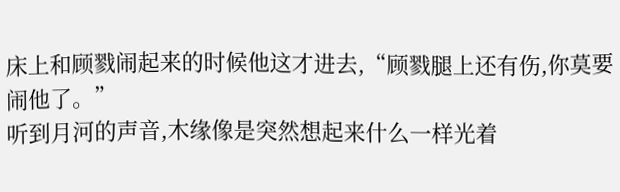床上和顾戮闹起来的时候他这才进去,“顾戮腿上还有伤,你莫要闹他了。”
听到月河的声音,木缘像是突然想起来什么一样光着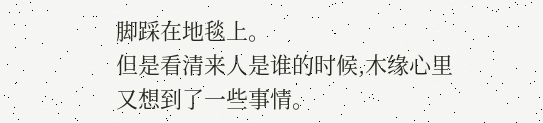脚踩在地毯上。
但是看清来人是谁的时候,木缘心里又想到了一些事情。